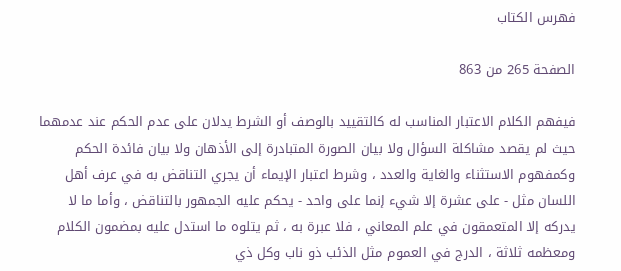فهرس الكتاب

الصفحة 265 من 863

فيفهم الكلام الاعتبار المناسب له كالتقييد بالوصف أو الشرط يدلان على عدم الحكم عند عدمهما حيث لم يقصد مشاكلة السؤال ولا بيان الصورة المتبادرة إلى الأذهان ولا بيان فائدة الحكم وكمفهوم الاستثناء والغاية والعدد ، وشرط اعتبار الإيماء أن يجري التناقض به في عرف أهل اللسان مثل - على عشرة إلا شيء إنما على واحد - يحكم عليه الجمهور بالتناقض ، وأما ما لا يدركه إلا المتعمقون في علم المعاني ، فلا عبرة به ، ثم يتلوه ما استدل عليه بمضمون الكلام ومعظمه ثلاثة ، الدرج في العموم مثل الذئب ذو ناب وكل ذي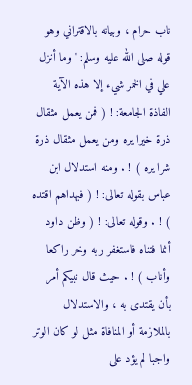ناب حرام ، وبيانه بالاقتراني وهو قوله صلى الله عليه وسلم: ' وما أنزل علي في الخمر شيء إلا هذه الآية الفاذة الجامعة: ! ( فمن يعمل مثقال ذرة خيرا يره ومن يعمل مثقال ذرة شرا يره ) ! . ومنه استدلال ابن عباس بقوله تعالى: ! ( فبهداهم اقتده ) ! . وقوله تعالى: ! ( وظن داود أنما فتناه فاستغفر ربه وخر راكعا وأناب ) ! . حيث قال نبيكم أمر بأن يقتدى به ، والاستدلال بالملازمة أو المنافاة مثل لو كان الوتر واجبا لم يؤد على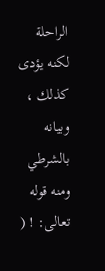الراحلة لكنه يؤدى كذلك ، وبيانه بالشرطي ومنه قوله تعالى: ! (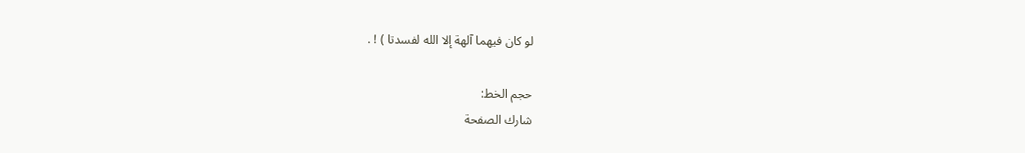لو كان فيهما آلهة إلا الله لفسدتا ) ! .

حجم الخط:
شارك الصفحة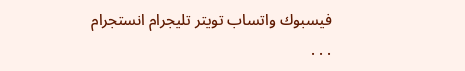فيسبوك واتساب تويتر تليجرام انستجرام
. . .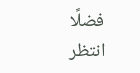فضلًا انتظر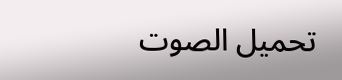تحميل الصوت